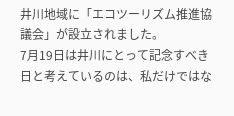井川地域に「エコツーリズム推進協議会」が設立されました。
7月19日は井川にとって記念すべき日と考えているのは、私だけではな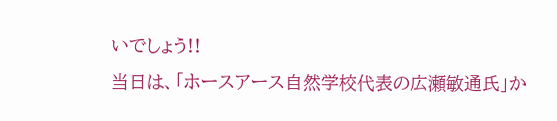いでしょう!!
当日は、「ホースアース自然学校代表の広瀬敏通氏」か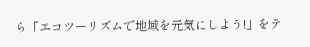ら「エコツーリズムで地域を元気にしよう!」をテ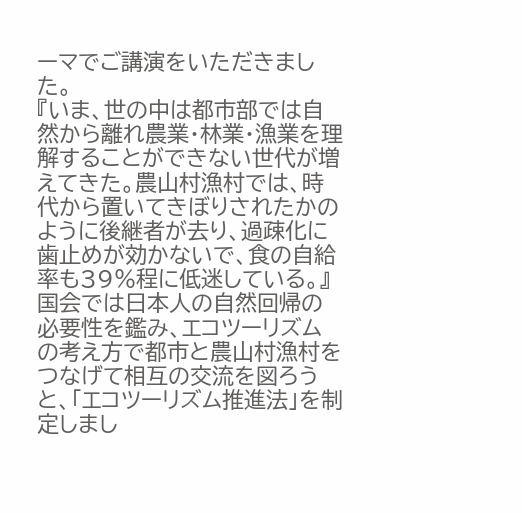ーマでご講演をいただきました。
『いま、世の中は都市部では自然から離れ農業・林業・漁業を理解することができない世代が増えてきた。農山村漁村では、時代から置いてきぼりされたかのように後継者が去り、過疎化に歯止めが効かないで、食の自給率も39%程に低迷している。』
国会では日本人の自然回帰の必要性を鑑み、エコツーリズムの考え方で都市と農山村漁村をつなげて相互の交流を図ろうと、「エコツーリズム推進法」を制定しまし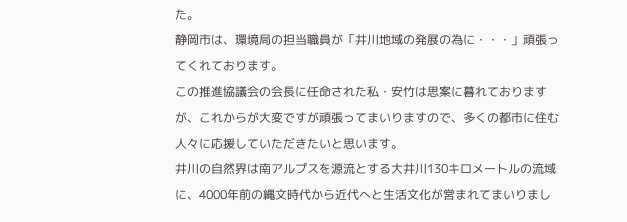た。
静岡市は、環境局の担当職員が「井川地域の発展の為に・・・」頑張ってくれております。
この推進協議会の会長に任命された私・安竹は思案に暮れておりますが、これからが大変ですが頑張ってまいりますので、多くの都市に住む人々に応援していただきたいと思います。
井川の自然界は南アルプスを源流とする大井川130キロメートルの流域に、4000年前の縄文時代から近代へと生活文化が営まれてまいりまし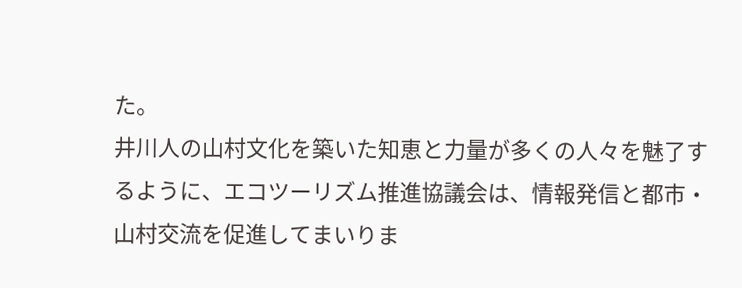た。
井川人の山村文化を築いた知恵と力量が多くの人々を魅了するように、エコツーリズム推進協議会は、情報発信と都市・山村交流を促進してまいりま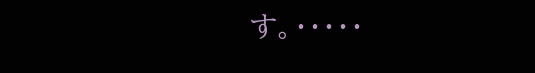す。・・・・・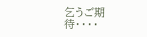乞うご期待・・・・